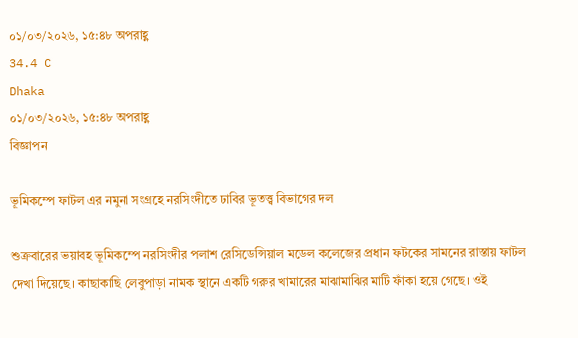০১/০৩/২০২৬, ১৫:৪৮ অপরাহ্ণ
34.4 C
Dhaka
০১/০৩/২০২৬, ১৫:৪৮ অপরাহ্ণ
বিজ্ঞাপন

ভূমিকম্পে ফাটল এর নমুনা সংগ্রহে নরসিংদীতে ঢাবির ভূতত্ত্ব বিভাগের দল

শুক্রবারের ভয়াবহ ভূমিকম্পে নরসিংদীর পলাশ রেসিডেন্সিয়াল মডেল কলেজের প্রধান ফটকের সামনের রাস্তায় ফাটল দেখা দিয়েছে। কাছাকাছি লেবুপাড়া নামক স্থানে একটি গরুর খামারের মাঝামাঝির মাটি ফাঁকা হয়ে গেছে। ওই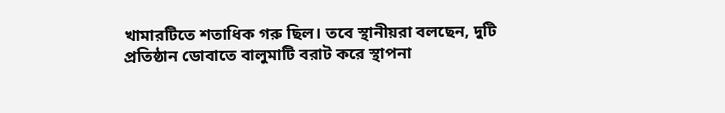খামারটিতে শতাধিক গরু ছিল। তবে স্থানীয়রা বলছেন, দুটি প্রতিষ্ঠান ডোবাতে বালুমাটি বরাট করে স্থাপনা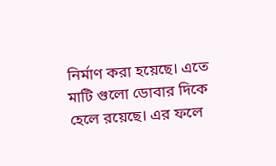নির্মাণ করা হয়েছে। এতে মাটি গুলো ডোবার দিকে হেলে রয়েছে। এর ফলে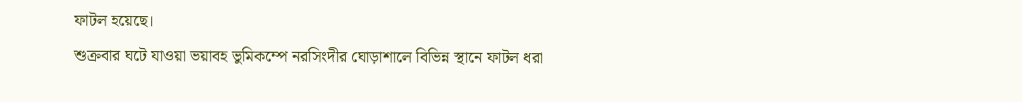ফাটল হয়েছে।
শুক্রবার ঘটে যাওয়া ভয়াবহ ভুমিকম্পে নরসিংদীর ঘোড়াশালে বিভিন্ন স্থানে ফাটল ধরা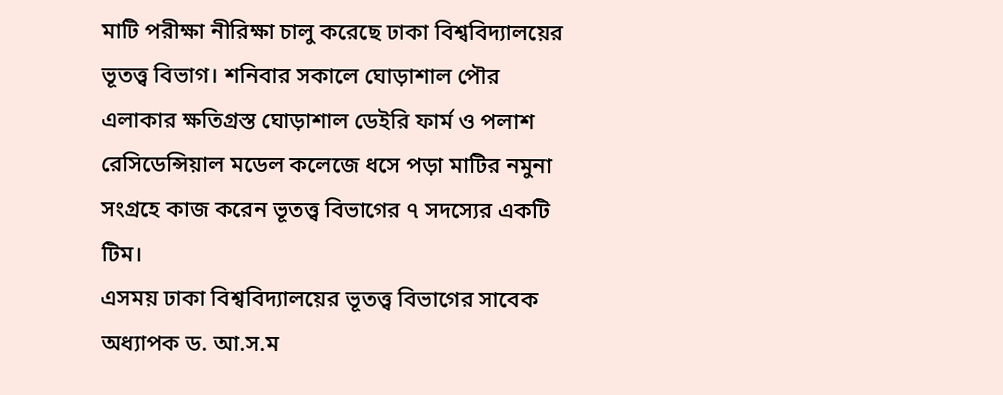মাটি পরীক্ষা নীরিক্ষা চালু করেছে ঢাকা বিশ্ববিদ্যালয়ের ভূতত্ত্ব বিভাগ। শনিবার সকালে ঘোড়াশাল পৌর এলাকার ক্ষতিগ্রস্ত ঘোড়াশাল ডেইরি ফার্ম ও পলাশ রেসিডেন্সিয়াল মডেল কলেজে ধসে পড়া মাটির নমুনা সংগ্রহে কাজ করেন ভূতত্ত্ব বিভাগের ৭ সদস্যের একটি টিম।
এসময় ঢাকা বিশ্ববিদ্যালয়ের ভূতত্ত্ব বিভাগের সাবেক অধ্যাপক ড. আ.স.ম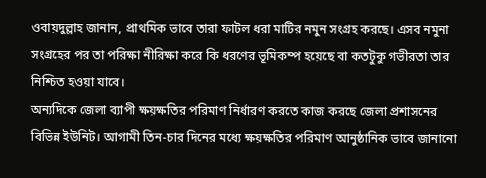ওবায়দুল্লাহ জানান, প্রাথমিক ভাবে তারা ফাটল ধরা মাটির নমুন সংগ্রহ করছে। এসব নমুনা সংগ্রহের পর তা পরিক্ষা নীরিক্ষা করে কি ধরণের ভূমিকম্প হয়েছে বা কতটুকু গভীরতা তার নিশ্চিত হওয়া যাবে।
অন্যদিকে জেলা ব্যাপী ক্ষয়ক্ষতির পরিমাণ নির্ধারণ করতে কাজ করছে জেলা প্রশাসনের বিভিন্ন ইউনিট। আগামী তিন-চার দিনের মধ্যে ক্ষয়ক্ষতির পরিমাণ আনুষ্ঠানিক ভাবে জানানো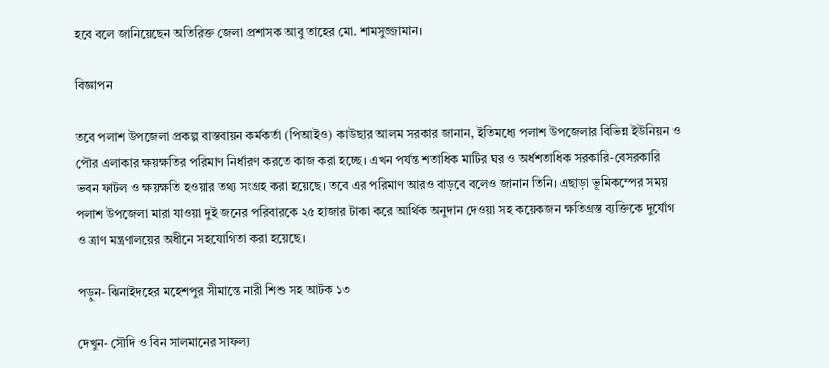হবে বলে জানিয়েছেন অতিরিক্ত জেলা প্রশাসক আবু তাহের মো. শামসুজ্জামান।

বিজ্ঞাপন

তবে পলাশ উপজেলা প্রকল্প বাস্তবায়ন কর্মকর্তা (পিআইও) কাউছার আলম সরকার জানান, ইতিমধ্যে পলাশ উপজেলার বিভিন্ন ইউনিয়ন ও পৌর এলাকার ক্ষয়ক্ষতির পরিমাণ নির্ধারণ করতে কাজ করা হচ্ছে। এখন পর্যন্ত শতাধিক মাটির ঘর ও অর্ধশতাধিক সরকারি-বেসরকারি ভবন ফাটল ও ক্ষয়ক্ষতি হওয়ার তথ্য সংগ্রহ করা হয়েছে। তবে এর পরিমাণ আরও বাড়বে বলেও জানান তিনি। এছাড়া ভূমিকম্পের সময় পলাশ উপজেলা মারা যাওয়া দুই জনের পরিবারকে ২৫ হাজার টাকা করে আর্থিক অনুদান দেওয়া সহ কয়েকজন ক্ষতিগ্রস্ত ব্যক্তিকে দুর্যোগ ও ত্রাণ মন্ত্রণালয়ের অধীনে সহযোগিতা করা হয়েছে।

পড়ুন- ঝিনাইদহের মহেশপুর সীমান্তে নারী শিশু সহ আটক ১৩

দেখুন- সৌদি ও বিন সালমানের সাফল্য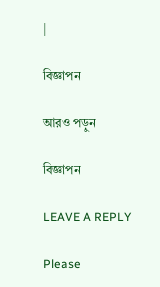|

বিজ্ঞাপন

আরও পড়ুন

বিজ্ঞাপন

LEAVE A REPLY

Please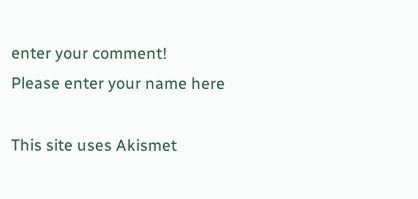enter your comment!
Please enter your name here

This site uses Akismet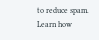to reduce spam. Learn how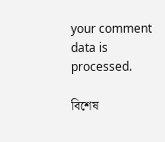your comment data is processed.

বিশেষ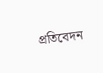প্রতিবেদন